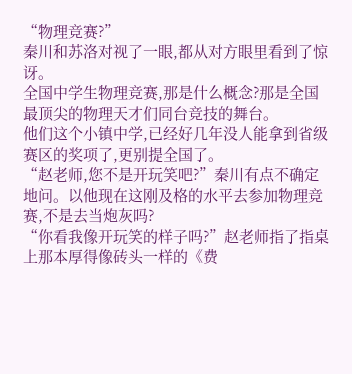“物理竞赛?”
秦川和苏洛对视了一眼,都从对方眼里看到了惊讶。
全国中学生物理竞赛,那是什么概念?那是全国最顶尖的物理天才们同台竞技的舞台。
他们这个小镇中学,已经好几年没人能拿到省级赛区的奖项了,更别提全国了。
“赵老师,您不是开玩笑吧?”秦川有点不确定地问。以他现在这刚及格的水平去参加物理竞赛,不是去当炮灰吗?
“你看我像开玩笑的样子吗?”赵老师指了指桌上那本厚得像砖头一样的《费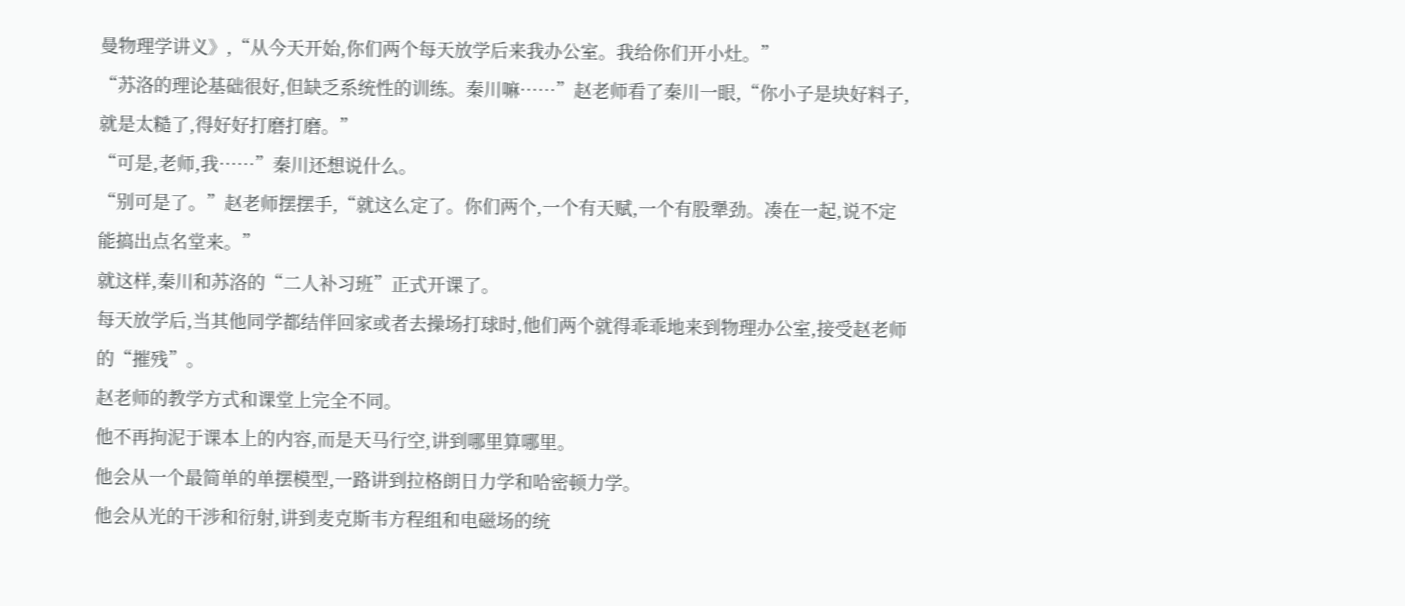曼物理学讲义》,“从今天开始,你们两个每天放学后来我办公室。我给你们开小灶。”
“苏洛的理论基础很好,但缺乏系统性的训练。秦川嘛……”赵老师看了秦川一眼,“你小子是块好料子,就是太糙了,得好好打磨打磨。”
“可是,老师,我……”秦川还想说什么。
“别可是了。”赵老师摆摆手,“就这么定了。你们两个,一个有天赋,一个有股犟劲。凑在一起,说不定能搞出点名堂来。”
就这样,秦川和苏洛的“二人补习班”正式开课了。
每天放学后,当其他同学都结伴回家或者去操场打球时,他们两个就得乖乖地来到物理办公室,接受赵老师的“摧残”。
赵老师的教学方式和课堂上完全不同。
他不再拘泥于课本上的内容,而是天马行空,讲到哪里算哪里。
他会从一个最简单的单摆模型,一路讲到拉格朗日力学和哈密顿力学。
他会从光的干涉和衍射,讲到麦克斯韦方程组和电磁场的统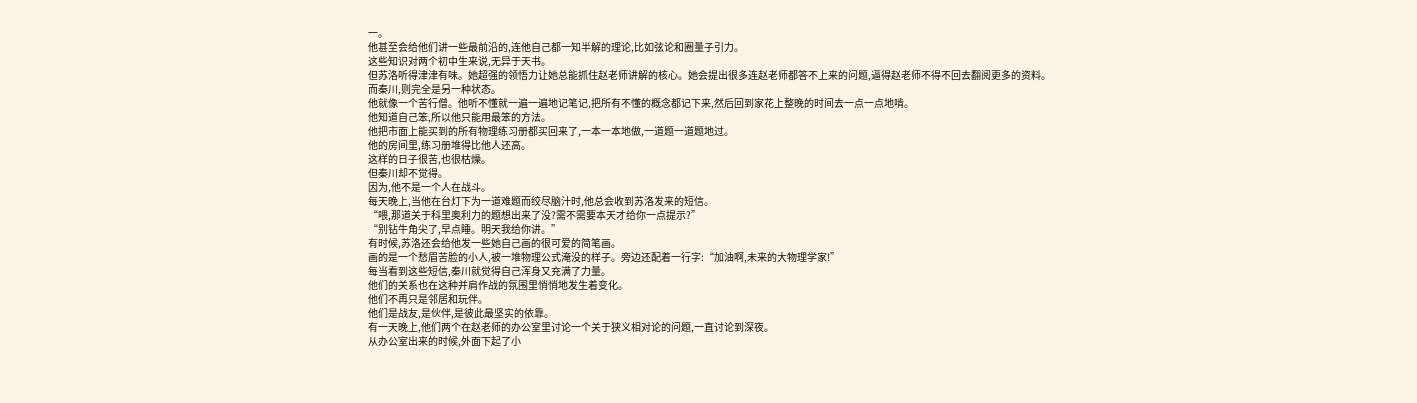一。
他甚至会给他们讲一些最前沿的,连他自己都一知半解的理论,比如弦论和圈量子引力。
这些知识对两个初中生来说,无异于天书。
但苏洛听得津津有味。她超强的领悟力让她总能抓住赵老师讲解的核心。她会提出很多连赵老师都答不上来的问题,逼得赵老师不得不回去翻阅更多的资料。
而秦川,则完全是另一种状态。
他就像一个苦行僧。他听不懂就一遍一遍地记笔记,把所有不懂的概念都记下来,然后回到家花上整晚的时间去一点一点地啃。
他知道自己笨,所以他只能用最笨的方法。
他把市面上能买到的所有物理练习册都买回来了,一本一本地做,一道题一道题地过。
他的房间里,练习册堆得比他人还高。
这样的日子很苦,也很枯燥。
但秦川却不觉得。
因为,他不是一个人在战斗。
每天晚上,当他在台灯下为一道难题而绞尽脑汁时,他总会收到苏洛发来的短信。
“喂,那道关于科里奥利力的题想出来了没?需不需要本天才给你一点提示?”
“别钻牛角尖了,早点睡。明天我给你讲。”
有时候,苏洛还会给他发一些她自己画的很可爱的简笔画。
画的是一个愁眉苦脸的小人,被一堆物理公式淹没的样子。旁边还配着一行字:“加油啊,未来的大物理学家!”
每当看到这些短信,秦川就觉得自己浑身又充满了力量。
他们的关系也在这种并肩作战的氛围里悄悄地发生着变化。
他们不再只是邻居和玩伴。
他们是战友,是伙伴,是彼此最坚实的依靠。
有一天晚上,他们两个在赵老师的办公室里讨论一个关于狭义相对论的问题,一直讨论到深夜。
从办公室出来的时候,外面下起了小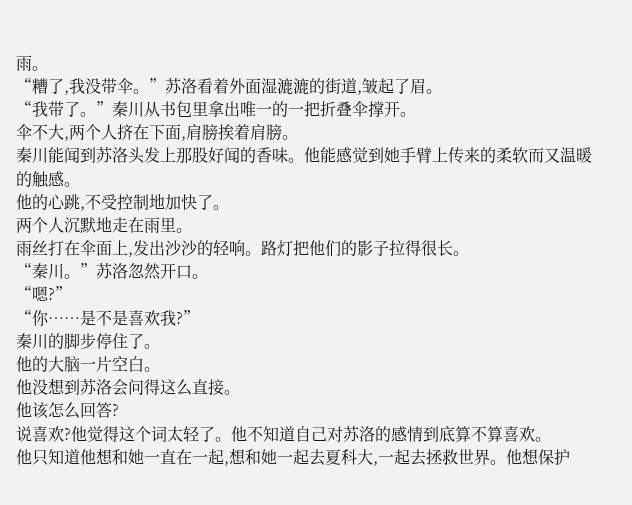雨。
“糟了,我没带伞。”苏洛看着外面湿漉漉的街道,皱起了眉。
“我带了。”秦川从书包里拿出唯一的一把折叠伞撑开。
伞不大,两个人挤在下面,肩膀挨着肩膀。
秦川能闻到苏洛头发上那股好闻的香味。他能感觉到她手臂上传来的柔软而又温暖的触感。
他的心跳,不受控制地加快了。
两个人沉默地走在雨里。
雨丝打在伞面上,发出沙沙的轻响。路灯把他们的影子拉得很长。
“秦川。”苏洛忽然开口。
“嗯?”
“你……是不是喜欢我?”
秦川的脚步停住了。
他的大脑一片空白。
他没想到苏洛会问得这么直接。
他该怎么回答?
说喜欢?他觉得这个词太轻了。他不知道自己对苏洛的感情到底算不算喜欢。
他只知道他想和她一直在一起,想和她一起去夏科大,一起去拯救世界。他想保护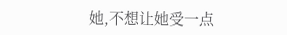她,不想让她受一点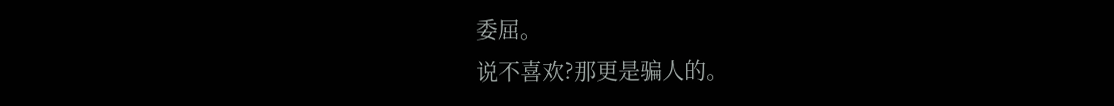委屈。
说不喜欢?那更是骗人的。